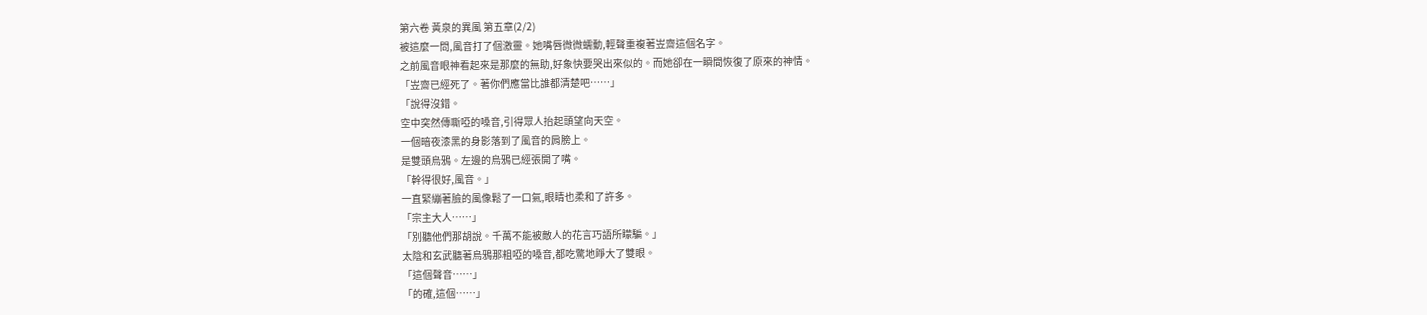第六卷 黃泉的異風 第五章(2/2)
被這麼一問,風音打了個激靈。她嘴唇微微蠕動,輕聲重複著岦齋這個名字。
之前風音眼神看起來是那麼的無助,好象快要哭出來似的。而她卻在一瞬間恢復了原來的神情。
「岦齋已經死了。著你們應當比誰都清楚吧……」
「說得沒錯。
空中突然傳嘶啞的嗓音,引得眾人抬起頭望向天空。
一個暗夜漆黑的身影落到了風音的肩膀上。
是雙頭烏鴉。左邊的烏鴉已經張開了嘴。
「幹得很好,風音。」
一直緊繃著臉的風像鬆了一口氣,眼睛也柔和了許多。
「宗主大人……」
「別聽他們那胡說。千萬不能被敵人的花言巧語所矇騙。」
太陰和玄武聽著烏鴉那粗啞的嗓音,都吃驚地睜大了雙眼。
「這個聲音……」
「的確,這個……」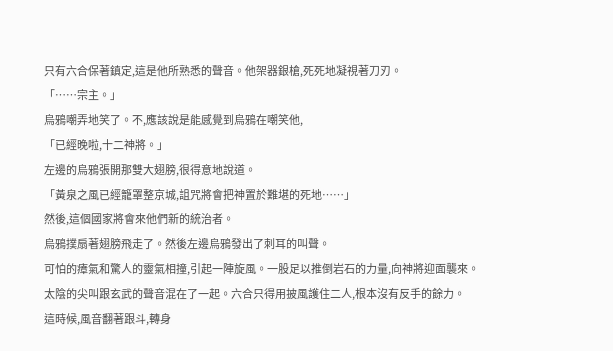只有六合保著鎮定,這是他所熟悉的聲音。他架器銀槍,死死地凝視著刀刃。
「……宗主。」
烏鴉嘲弄地笑了。不,應該說是能感覺到烏鴉在嘲笑他,
「已經晚啦,十二神將。」
左邊的烏鴉張開那雙大翅膀,很得意地說道。
「黃泉之風已經籠罩整京城,詛咒將會把神置於難堪的死地……」
然後,這個國家將會來他們新的統治者。
烏鴉撲扇著翅膀飛走了。然後左邊烏鴉發出了刺耳的叫聲。
可怕的瘴氣和驚人的靈氣相撞,引起一陣旋風。一股足以推倒岩石的力量,向神將迎面襲來。
太陰的尖叫跟玄武的聲音混在了一起。六合只得用披風護住二人,根本沒有反手的餘力。
這時候,風音翻著跟斗,轉身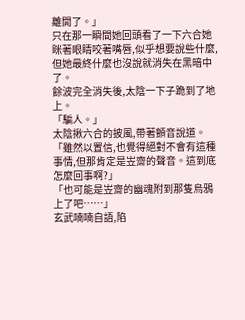離開了。」
只在那一瞬間她回頭看了一下六合她眯著眼睛咬著嘴唇,似乎想要說些什麼,但她最終什麼也沒說就消失在黑暗中了。
餘波完全消失後,太陰一下子跪到了地上。
「騙人。」
太陰揪六合的披風,帶著顫音說道。
「雖然以置信,也覺得絕對不會有這種事情,但那肯定是岦齋的聲音。這到底怎麼回事啊?」
「也可能是岦齋的幽魂附到那隻烏鴉上了吧……」
玄武喃喃自語,陷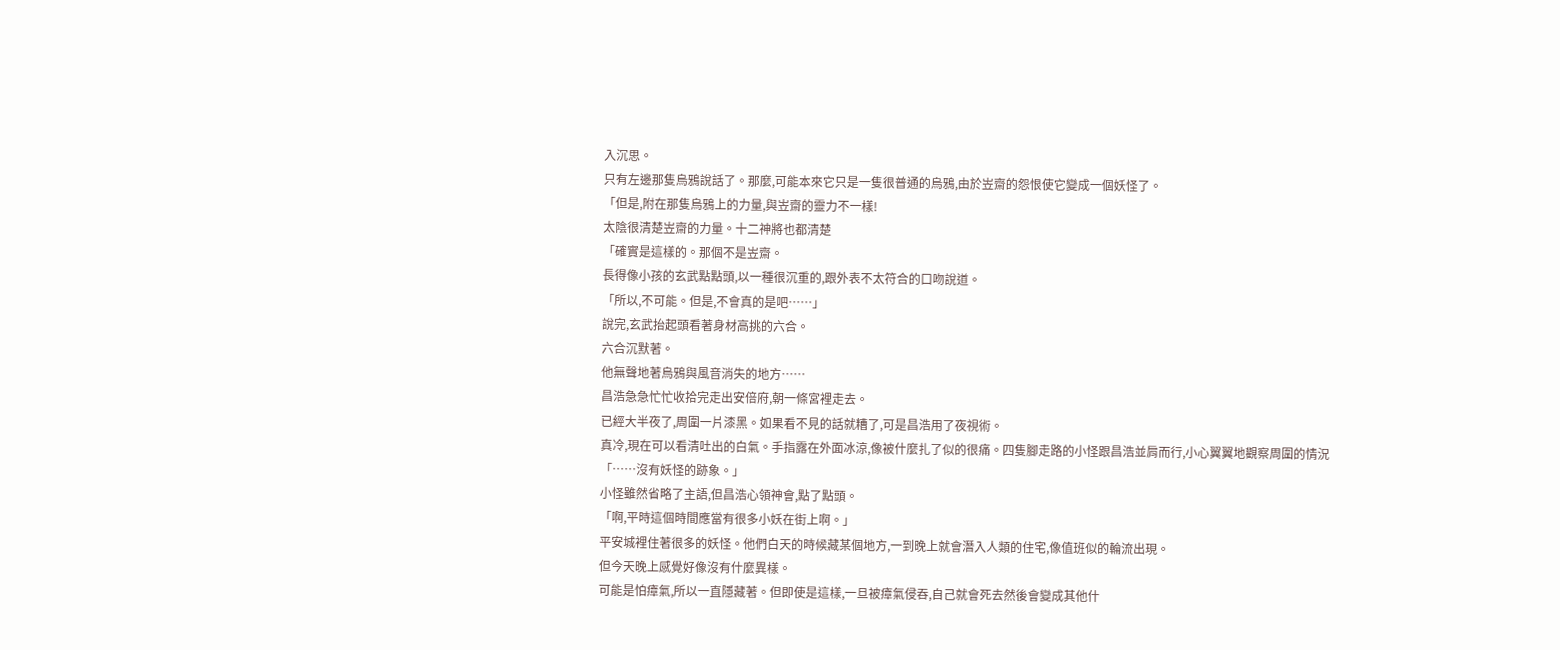入沉思。
只有左邊那隻烏鴉說話了。那麼,可能本來它只是一隻很普通的烏鴉,由於岦齋的怨恨使它變成一個妖怪了。
「但是,附在那隻烏鴉上的力量,與岦齋的靈力不一樣!
太陰很清楚岦齋的力量。十二神將也都清楚
「確實是這樣的。那個不是岦齋。
長得像小孩的玄武點點頭,以一種很沉重的,跟外表不太符合的口吻說道。
「所以,不可能。但是,不會真的是吧……」
說完,玄武抬起頭看著身材高挑的六合。
六合沉默著。
他無聲地著烏鴉與風音消失的地方……
昌浩急急忙忙收拾完走出安倍府,朝一條宮裡走去。
已經大半夜了,周圍一片漆黑。如果看不見的話就糟了,可是昌浩用了夜視術。
真冷,現在可以看清吐出的白氣。手指露在外面冰涼,像被什麼扎了似的很痛。四隻腳走路的小怪跟昌浩並肩而行,小心翼翼地觀察周圍的情況
「……沒有妖怪的跡象。」
小怪雖然省略了主語,但昌浩心領神會,點了點頭。
「啊,平時這個時間應當有很多小妖在街上啊。」
平安城裡住著很多的妖怪。他們白天的時候藏某個地方,一到晚上就會潛入人類的住宅,像值班似的輪流出現。
但今天晚上感覺好像沒有什麼異樣。
可能是怕瘴氣,所以一直隱藏著。但即使是這樣,一旦被瘴氣侵吞,自己就會死去然後會變成其他什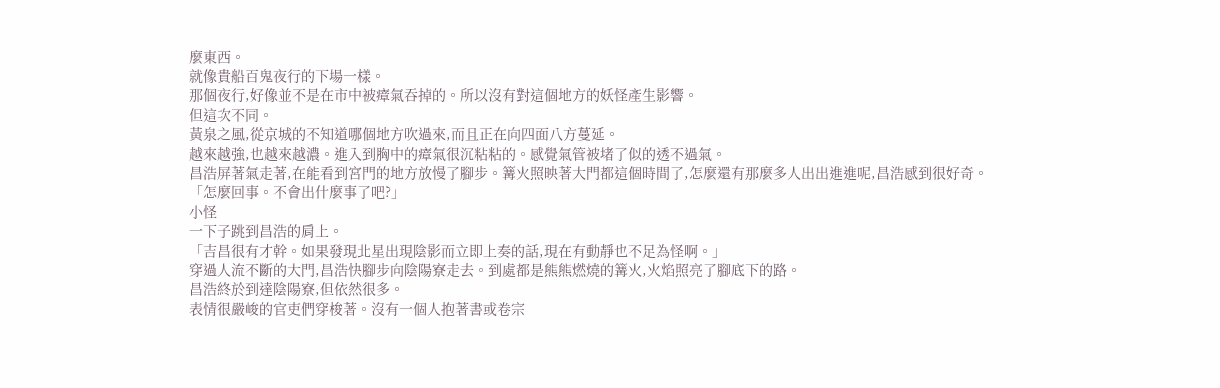麼東西。
就像貴船百鬼夜行的下場一樣。
那個夜行,好像並不是在市中被瘴氣吞掉的。所以沒有對這個地方的妖怪產生影響。
但這次不同。
黃泉之風,從京城的不知道哪個地方吹過來,而且正在向四面八方蔓延。
越來越強,也越來越濃。進入到胸中的瘴氣很沉粘粘的。感覺氣管被堵了似的透不過氣。
昌浩屏著氣走著,在能看到宮門的地方放慢了腳步。篝火照映著大門都這個時間了,怎麼還有那麼多人出出進進呢,昌浩感到很好奇。
「怎麼回事。不會出什麼事了吧?」
小怪
一下子跳到昌浩的肩上。
「吉昌很有才幹。如果發現北星出現陰影而立即上奏的話,現在有動靜也不足為怪啊。」
穿過人流不斷的大門,昌浩快腳步向陰陽寮走去。到處都是熊熊燃燒的篝火,火焰照亮了腳底下的路。
昌浩終於到達陰陽寮,但依然很多。
表情很嚴峻的官吏們穿梭著。沒有一個人抱著書或卷宗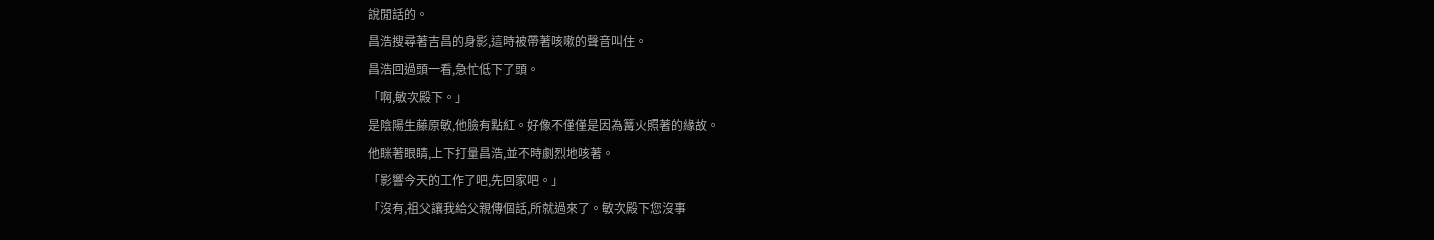說閒話的。
昌浩搜尋著吉昌的身影,這時被帶著咳嗽的聲音叫住。
昌浩回過頭一看,急忙低下了頭。
「啊,敏次殿下。」
是陰陽生藤原敏,他臉有點紅。好像不僅僅是因為篝火照著的緣故。
他眯著眼睛,上下打量昌浩,並不時劇烈地咳著。
「影響今天的工作了吧,先回家吧。」
「沒有,祖父讓我給父親傳個話,所就過來了。敏次殿下您沒事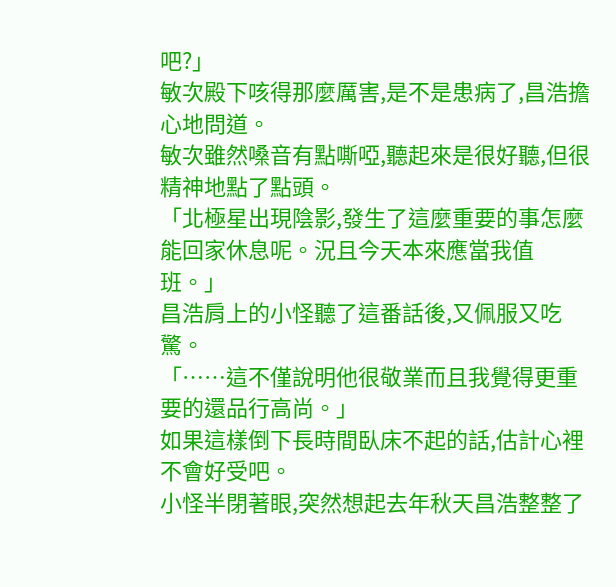吧?」
敏次殿下咳得那麼厲害,是不是患病了,昌浩擔心地問道。
敏次雖然嗓音有點嘶啞,聽起來是很好聽,但很精神地點了點頭。
「北極星出現陰影,發生了這麼重要的事怎麼能回家休息呢。況且今天本來應當我值班。」
昌浩肩上的小怪聽了這番話後,又佩服又吃驚。
「……這不僅說明他很敬業而且我覺得更重要的還品行高尚。」
如果這樣倒下長時間臥床不起的話,估計心裡不會好受吧。
小怪半閉著眼,突然想起去年秋天昌浩整整了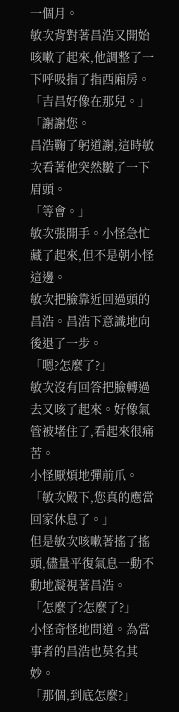一個月。
敏次背對著昌浩又開始咳嗽了起來,他調整了一下呼吸指了指西廂房。
「吉昌好像在那兒。」
「謝謝您。
昌浩鞠了躬道謝,這時敏次看著他突然皺了一下眉頭。
「等會。」
敏次張開手。小怪急忙藏了起來,但不是朝小怪這邊。
敏次把臉靠近回過頭的昌浩。昌浩下意識地向後退了一步。
「嗯?怎麼了?」
敏次沒有回答把臉轉過去又咳了起來。好像氣管被堵住了,看起來很痛苦。
小怪厭煩地彈前爪。
「敏次殿下,您真的應當回家休息了。」
但是敏次咳嗽著搖了搖頭,儘量平復氣息一動不動地凝視著昌浩。
「怎麼了?怎麼了?」
小怪奇怪地問道。為當事者的昌浩也莫名其妙。
「那個,到底怎麼?」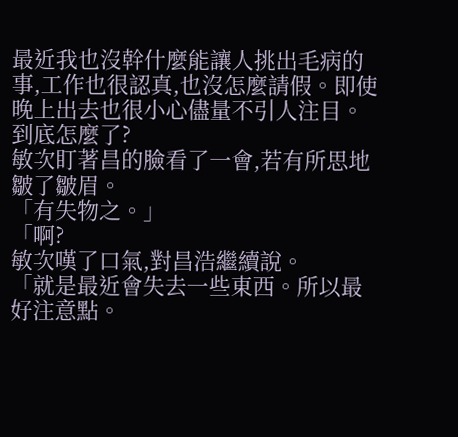最近我也沒幹什麼能讓人挑出毛病的事,工作也很認真,也沒怎麼請假。即使晚上出去也很小心儘量不引人注目。
到底怎麼了?
敏次盯著昌的臉看了一會,若有所思地皺了皺眉。
「有失物之。」
「啊?
敏次嘆了口氣,對昌浩繼續說。
「就是最近會失去一些東西。所以最好注意點。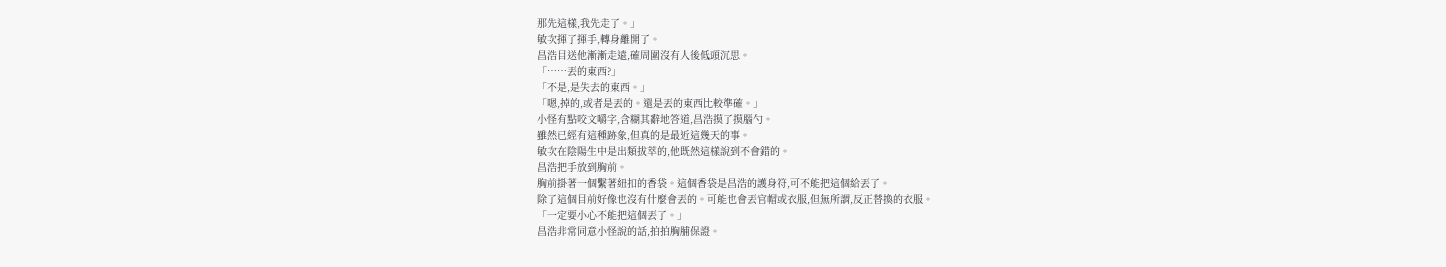那先這樣,我先走了。」
敏次揮了揮手,轉身離開了。
昌浩目送他漸漸走遠,確周圍沒有人後低頭沉思。
「……丟的東西?」
「不是,是失去的東西。」
「嗯,掉的,或者是丟的。還是丟的東西比較準確。」
小怪有點咬文嚼字,含糊其辭地答道,昌浩摸了摸腦勺。
雖然已經有這種跡象,但真的是最近這幾天的事。
敏次在陰陽生中是出類拔萃的,他既然這樣說到不會錯的。
昌浩把手放到胸前。
胸前掛著一個繫著紐扣的香袋。這個香袋是昌浩的護身符,可不能把這個給丟了。
除了這個目前好像也沒有什麼會丟的。可能也會丟官帽或衣服,但無所謂,反正替換的衣服。
「一定要小心不能把這個丟了。」
昌浩非常同意小怪說的話,拍拍胸脯保證。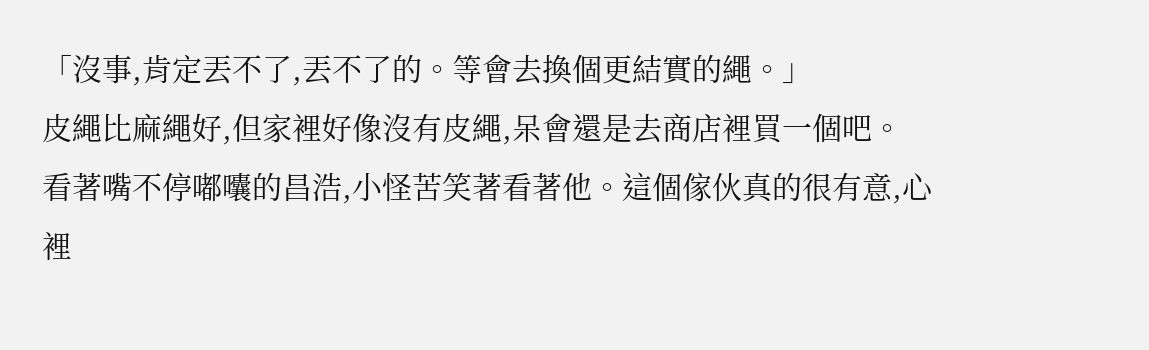「沒事,肯定丟不了,丟不了的。等會去換個更結實的繩。」
皮繩比麻繩好,但家裡好像沒有皮繩,呆會還是去商店裡買一個吧。
看著嘴不停嘟囔的昌浩,小怪苦笑著看著他。這個傢伙真的很有意,心裡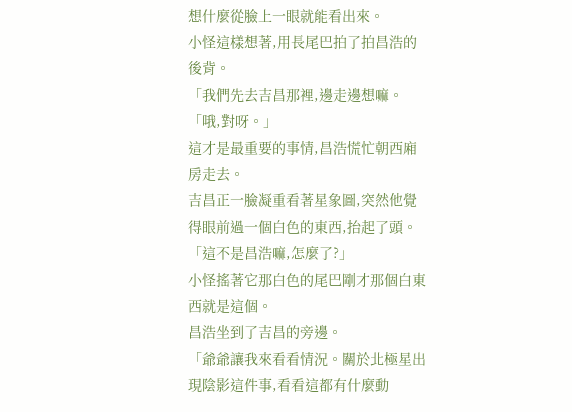想什麼從臉上一眼就能看出來。
小怪這樣想著,用長尾巴拍了拍昌浩的後背。
「我們先去吉昌那裡,邊走邊想嘛。
「哦,對呀。」
這才是最重要的事情,昌浩慌忙朝西廂房走去。
吉昌正一臉凝重看著星象圖,突然他覺得眼前過一個白色的東西,抬起了頭。
「這不是昌浩嘛,怎麼了?」
小怪搖著它那白色的尾巴剛才那個白東西就是這個。
昌浩坐到了吉昌的旁邊。
「爺爺讓我來看看情況。關於北極星出現陰影這件事,看看這都有什麼動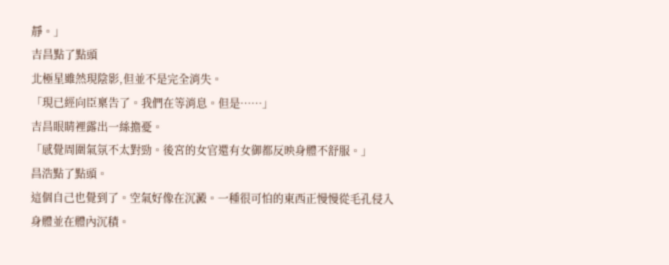靜。」
吉昌點了點頭
北極星雖然現陰影,但並不是完全消失。
「現已經向臣稟告了。我們在等消息。但是……」
吉昌眼睛裡露出一絲擔憂。
「感覺周圍氣氛不太對勁。後宮的女官還有女御都反映身體不舒服。」
昌浩點了點頭。
這個自己也覺到了。空氣好像在沉澱。一種很可怕的東西正慢慢從毛孔侵入身體並在體內沉積。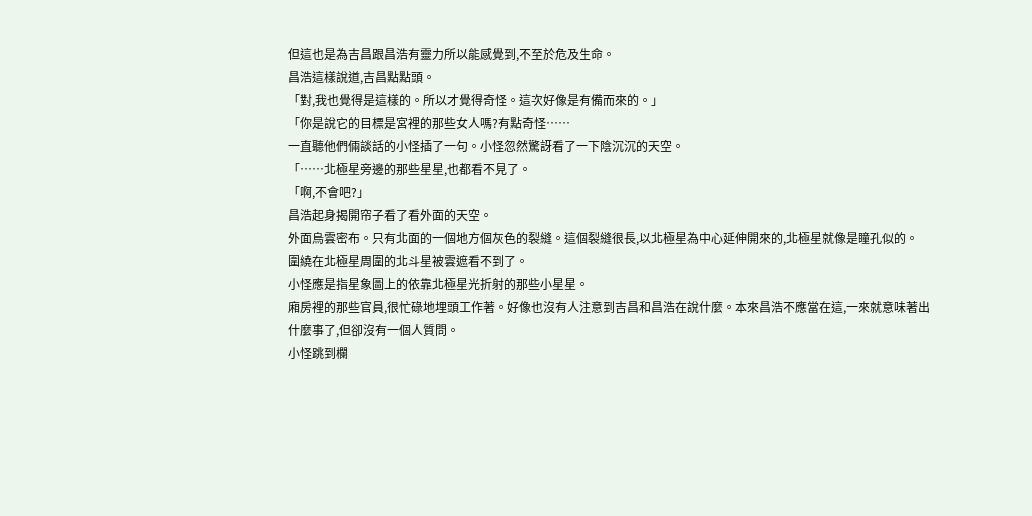但這也是為吉昌跟昌浩有靈力所以能感覺到,不至於危及生命。
昌浩這樣說道,吉昌點點頭。
「對,我也覺得是這樣的。所以才覺得奇怪。這次好像是有備而來的。」
「你是說它的目標是宮裡的那些女人嗎?有點奇怪……
一直聽他們倆談話的小怪插了一句。小怪忽然驚訝看了一下陰沉沉的天空。
「……北極星旁邊的那些星星,也都看不見了。
「啊,不會吧?」
昌浩起身揭開帘子看了看外面的天空。
外面烏雲密布。只有北面的一個地方個灰色的裂縫。這個裂縫很長,以北極星為中心延伸開來的,北極星就像是瞳孔似的。
圍繞在北極星周圍的北斗星被雲遮看不到了。
小怪應是指星象圖上的依靠北極星光折射的那些小星星。
廂房裡的那些官員,很忙碌地埋頭工作著。好像也沒有人注意到吉昌和昌浩在說什麼。本來昌浩不應當在這,一來就意味著出
什麼事了,但卻沒有一個人質問。
小怪跳到欄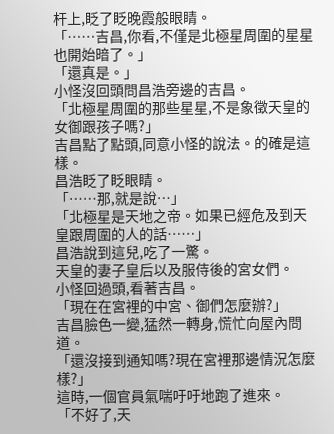杆上,眨了眨晚霞般眼睛。
「……吉昌,你看,不僅是北極星周圍的星星也開始暗了。」
「還真是。」
小怪沒回頭問昌浩旁邊的吉昌。
「北極星周圍的那些星星,不是象徵天皇的女御跟孩子嗎?」
吉昌點了點頭,同意小怪的說法。的確是這樣。
昌浩眨了眨眼睛。
「……那,就是說…」
「北極星是天地之帝。如果已經危及到天皇跟周圍的人的話……」
昌浩說到這兒,吃了一驚。
天皇的妻子皇后以及服侍後的宮女們。
小怪回過頭,看著吉昌。
「現在在宮裡的中宮、御們怎麼辦?」
吉昌臉色一變,猛然一轉身,慌忙向屋內問道。
「還沒接到通知嗎?現在宮裡那邊情況怎麼樣?」
這時,一個官員氣喘吁吁地跑了進來。
「不好了,天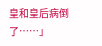皇和皇后病倒了……」